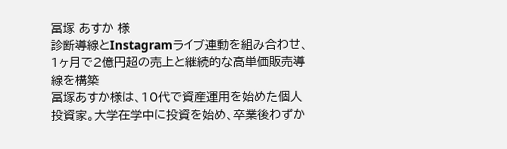冨塚 あすか 様
診断導線とInstagramライブ連動を組み合わせ、1ヶ月で2億円超の売上と継続的な高単価販売導線を構築
冨塚あすか様は、10代で資産運用を始めた個人投資家。大学在学中に投資を始め、卒業後わずか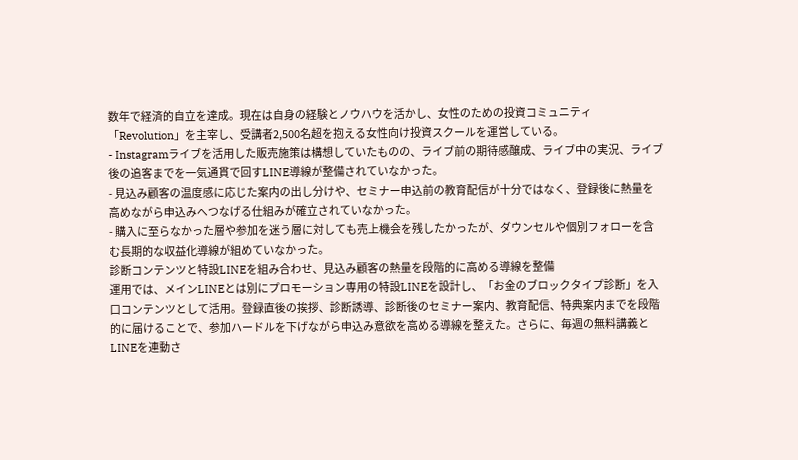数年で経済的自立を達成。現在は自身の経験とノウハウを活かし、女性のための投資コミュニティ「Revolution」を主宰し、受講者2,500名超を抱える女性向け投資スクールを運営している。
- Instagramライブを活用した販売施策は構想していたものの、ライブ前の期待感醸成、ライブ中の実況、ライブ後の追客までを一気通貫で回すLINE導線が整備されていなかった。
- 見込み顧客の温度感に応じた案内の出し分けや、セミナー申込前の教育配信が十分ではなく、登録後に熱量を高めながら申込みへつなげる仕組みが確立されていなかった。
- 購入に至らなかった層や参加を迷う層に対しても売上機会を残したかったが、ダウンセルや個別フォローを含む長期的な収益化導線が組めていなかった。
診断コンテンツと特設LINEを組み合わせ、見込み顧客の熱量を段階的に高める導線を整備
運用では、メインLINEとは別にプロモーション専用の特設LINEを設計し、「お金のブロックタイプ診断」を入口コンテンツとして活用。登録直後の挨拶、診断誘導、診断後のセミナー案内、教育配信、特典案内までを段階的に届けることで、参加ハードルを下げながら申込み意欲を高める導線を整えた。さらに、毎週の無料講義とLINEを連動さ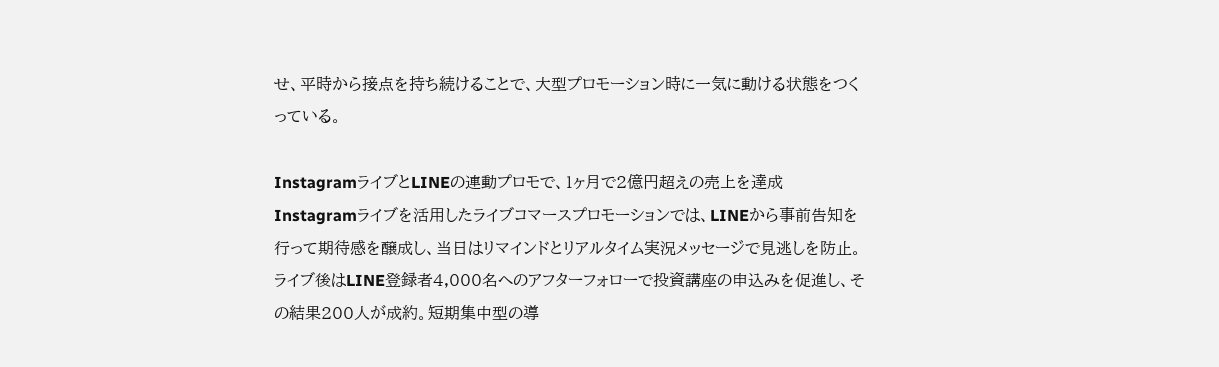せ、平時から接点を持ち続けることで、大型プロモーション時に一気に動ける状態をつくっている。

InstagramライブとLINEの連動プロモで、1ヶ月で2億円超えの売上を達成
Instagramライブを活用したライブコマースプロモーションでは、LINEから事前告知を行って期待感を醸成し、当日はリマインドとリアルタイム実況メッセージで見逃しを防止。ライブ後はLINE登録者4,000名へのアフターフォローで投資講座の申込みを促進し、その結果200人が成約。短期集中型の導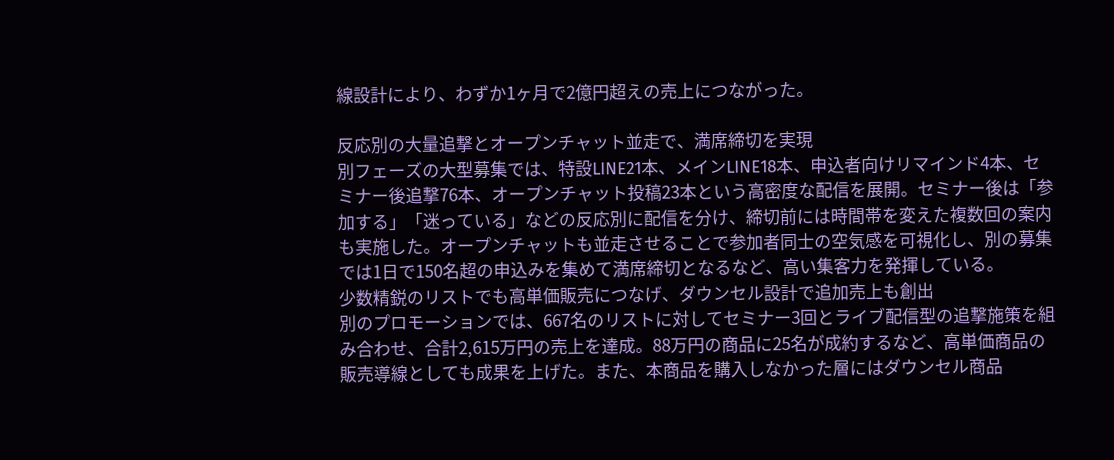線設計により、わずか1ヶ月で2億円超えの売上につながった。

反応別の大量追撃とオープンチャット並走で、満席締切を実現
別フェーズの大型募集では、特設LINE21本、メインLINE18本、申込者向けリマインド4本、セミナー後追撃76本、オープンチャット投稿23本という高密度な配信を展開。セミナー後は「参加する」「迷っている」などの反応別に配信を分け、締切前には時間帯を変えた複数回の案内も実施した。オープンチャットも並走させることで参加者同士の空気感を可視化し、別の募集では1日で150名超の申込みを集めて満席締切となるなど、高い集客力を発揮している。
少数精鋭のリストでも高単価販売につなげ、ダウンセル設計で追加売上も創出
別のプロモーションでは、667名のリストに対してセミナー3回とライブ配信型の追撃施策を組み合わせ、合計2,615万円の売上を達成。88万円の商品に25名が成約するなど、高単価商品の販売導線としても成果を上げた。また、本商品を購入しなかった層にはダウンセル商品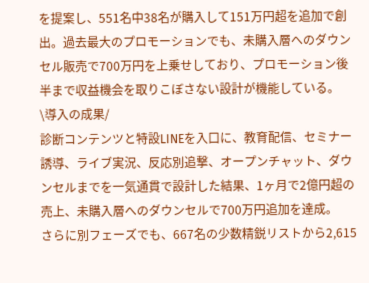を提案し、551名中38名が購入して151万円超を追加で創出。過去最大のプロモーションでも、未購入層へのダウンセル販売で700万円を上乗せしており、プロモーション後半まで収益機会を取りこぼさない設計が機能している。
\導入の成果/
診断コンテンツと特設LINEを入口に、教育配信、セミナー誘導、ライブ実況、反応別追撃、オープンチャット、ダウンセルまでを一気通貫で設計した結果、1ヶ月で2億円超の売上、未購入層へのダウンセルで700万円追加を達成。
さらに別フェーズでも、667名の少数精鋭リストから2,615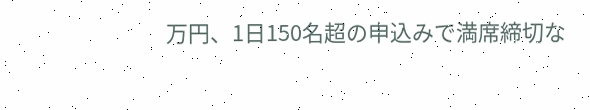万円、1日150名超の申込みで満席締切な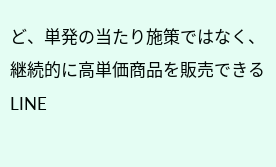ど、単発の当たり施策ではなく、継続的に高単価商品を販売できるLINE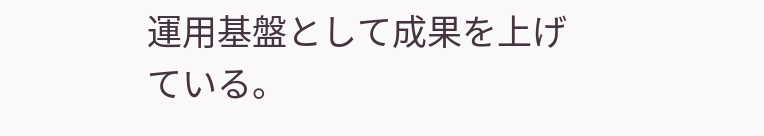運用基盤として成果を上げている。